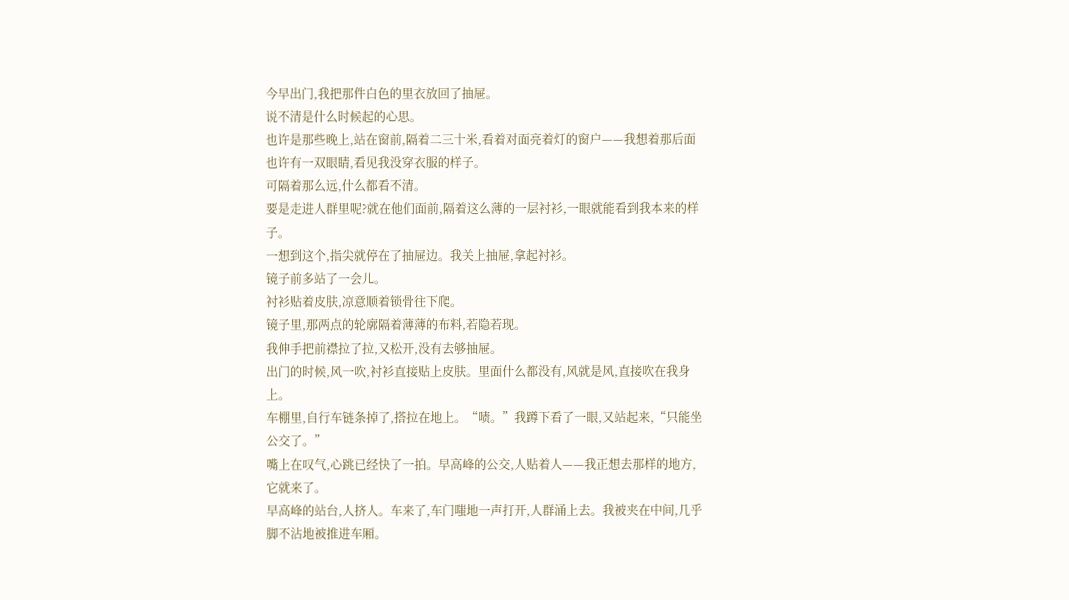今早出门,我把那件白色的里衣放回了抽屉。
说不清是什么时候起的心思。
也许是那些晚上,站在窗前,隔着二三十米,看着对面亮着灯的窗户——我想着那后面也许有一双眼睛,看见我没穿衣服的样子。
可隔着那么远,什么都看不清。
要是走进人群里呢?就在他们面前,隔着这么薄的一层衬衫,一眼就能看到我本来的样子。
一想到这个,指尖就停在了抽屉边。我关上抽屉,拿起衬衫。
镜子前多站了一会儿。
衬衫贴着皮肤,凉意顺着锁骨往下爬。
镜子里,那两点的轮廓隔着薄薄的布料,若隐若现。
我伸手把前襟拉了拉,又松开,没有去够抽屉。
出门的时候,风一吹,衬衫直接贴上皮肤。里面什么都没有,风就是风,直接吹在我身上。
车棚里,自行车链条掉了,搭拉在地上。“啧。”我蹲下看了一眼,又站起来,“只能坐公交了。”
嘴上在叹气,心跳已经快了一拍。早高峰的公交,人贴着人——我正想去那样的地方,它就来了。
早高峰的站台,人挤人。车来了,车门嗤地一声打开,人群涌上去。我被夹在中间,几乎脚不沾地被推进车厢。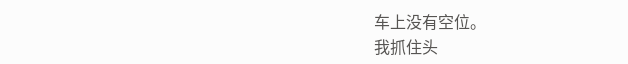车上没有空位。
我抓住头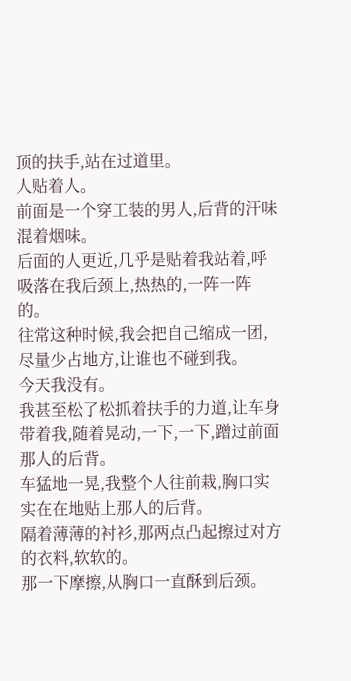顶的扶手,站在过道里。
人贴着人。
前面是一个穿工装的男人,后背的汗味混着烟味。
后面的人更近,几乎是贴着我站着,呼吸落在我后颈上,热热的,一阵一阵的。
往常这种时候,我会把自己缩成一团,尽量少占地方,让谁也不碰到我。
今天我没有。
我甚至松了松抓着扶手的力道,让车身带着我,随着晃动,一下,一下,蹭过前面那人的后背。
车猛地一晃,我整个人往前栽,胸口实实在在地贴上那人的后背。
隔着薄薄的衬衫,那两点凸起擦过对方的衣料,软软的。
那一下摩擦,从胸口一直酥到后颈。